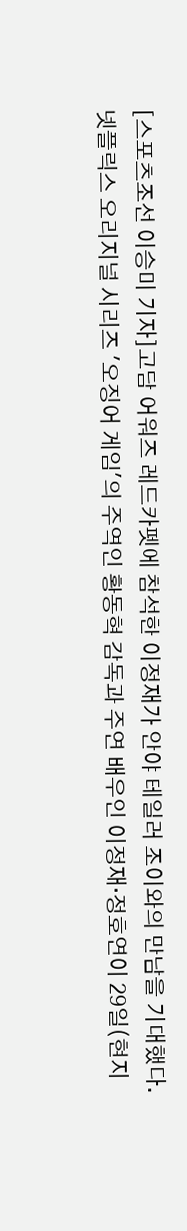[스포츠조선 이승미 기자]고담 어워즈 레드카펫에 참석한 이정재가 안야 테일러 조이와의 만남을 기대했다.
넷플릭스 오리지널 시리즈 '오징어 게임'의 주역인 황동혁 감독과 주연 배우인 이정재·정호연이 29일(현지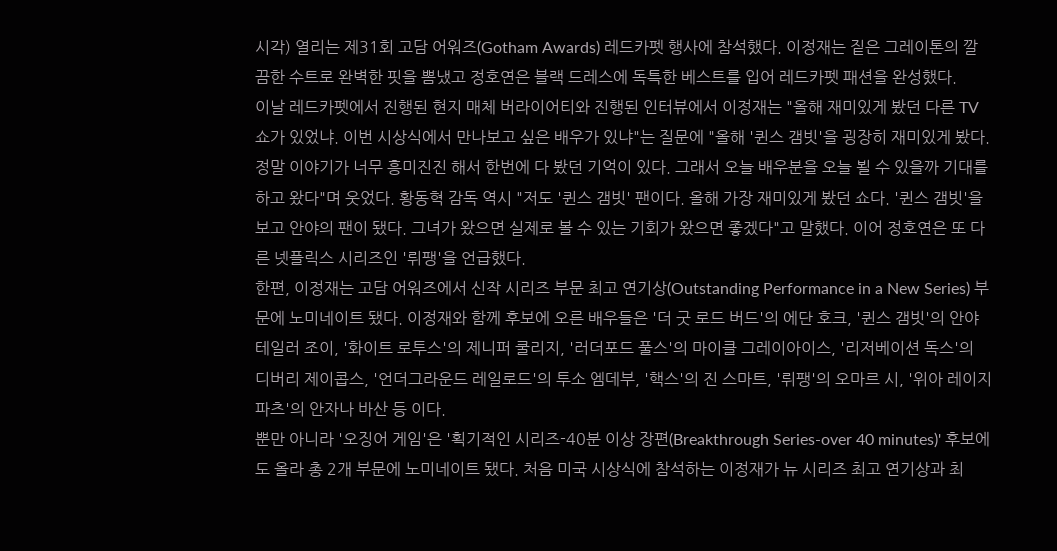시각) 열리는 제31회 고담 어워즈(Gotham Awards) 레드카펫 행사에 참석했다. 이정재는 짙은 그레이톤의 깔끔한 수트로 완벽한 핏을 뽐냈고 정호연은 블랙 드레스에 독특한 베스트를 입어 레드카펫 패션을 완성했다.
이날 레드카펫에서 진행된 현지 매체 버라이어티와 진행된 인터뷰에서 이정재는 "올해 재미있게 봤던 다른 TV쇼가 있었냐. 이번 시상식에서 만나보고 싶은 배우가 있냐"는 질문에 "올해 '퀸스 갬빗'을 굉장히 재미있게 봤다. 정말 이야기가 너무 흥미진진 해서 한번에 다 봤던 기억이 있다. 그래서 오늘 배우분을 오늘 뵐 수 있을까 기대를 하고 왔다"며 웃었다. 황동혁 감독 역시 "저도 '퀸스 갬빗' 팬이다. 올해 가장 재미있게 봤던 쇼다. '퀸스 갬빗'을 보고 안야의 팬이 됐다. 그녀가 왔으면 실제로 볼 수 있는 기회가 왔으면 좋겠다"고 말했다. 이어 정호연은 또 다른 넷플릭스 시리즈인 '뤼팽'을 언급했다.
한편, 이정재는 고담 어워즈에서 신작 시리즈 부문 최고 연기상(Outstanding Performance in a New Series) 부문에 노미네이트 됐다. 이정재와 함께 후보에 오른 배우들은 '더 굿 로드 버드'의 에단 호크, '퀸스 갬빗'의 안야 테일러 조이, '화이트 로투스'의 제니퍼 쿨리지, '러더포드 풀스'의 마이클 그레이아이스, '리저베이션 독스'의 디버리 제이콥스, '언더그라운드 레일로드'의 투소 엠데부, '핵스'의 진 스마트, '뤼팽'의 오마르 시, '위아 레이지 파츠'의 안자나 바산 등 이다.
뿐만 아니라 '오징어 게임'은 '획기적인 시리즈-40분 이상 장편(Breakthrough Series-over 40 minutes)' 후보에도 올라 총 2개 부문에 노미네이트 됐다. 처음 미국 시상식에 참석하는 이정재가 뉴 시리즈 최고 연기상과 최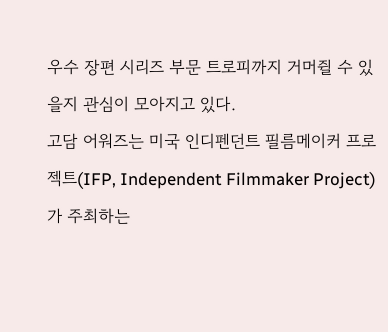우수 장편 시리즈 부문 트로피까지 거머쥘 수 있을지 관심이 모아지고 있다.
고담 어워즈는 미국 인디펜던트 필름메이커 프로젝트(IFP, Independent Filmmaker Project)가 주최하는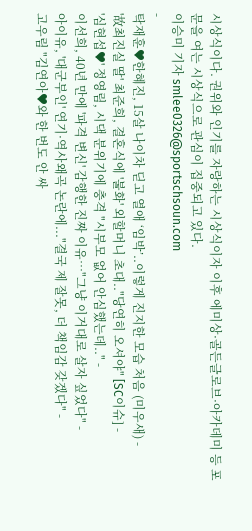시상식이다. 권위와 인기를 자랑하는 시상식이자 이후 에미상·골든글로브·아카데미 등 포문을 여는 시상식으로 관심이 집중되고 있다.
이승미 기자 smlee0326@sportschsoun.com
-
탁재훈♥한혜진, 15살 나이차 딛고 열애 ‘임박’..이렇게 진지한 모습 처음 (미우새) -
'故최진실 딸' 최준희, 결혼식에 '불화' 외할머니 초대.."당연히 오셔야" [SC이슈] -
'심현섭♥' 정영림, 시댁 분위기에 충격 "시부모 없어 안심했는데.." -
이선희, 40년 만에 '파격 변신' 감행한 진짜 이유…"그냥 이거대로 살자 싶었다" -
아이유, '대군부인' 연기·역사왜곡 논란에..."결국 제 잘못, 더 책임감 갖겠다" -
고우림 "김연아♥와 한 번도 안 싸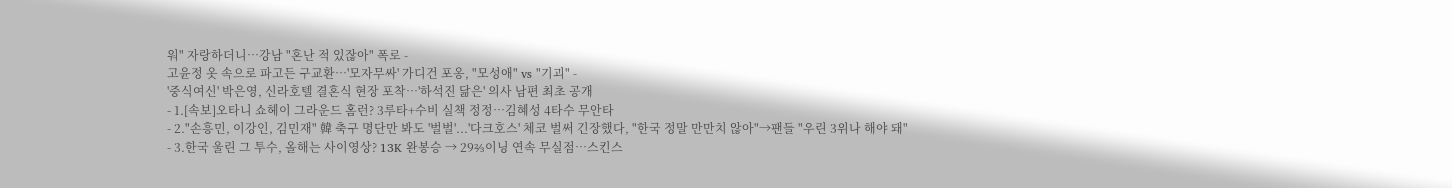워" 자랑하더니…강남 "혼난 적 있잖아" 폭로 -
고윤정 옷 속으로 파고든 구교환…'모자무싸' 가디건 포옹, "모성애" vs "기괴" -
'중식여신' 박은영, 신라호텔 결혼식 현장 포착…'하석진 닮은' 의사 남편 최초 공개
- 1.[속보]오타니 쇼헤이 그라운드 홈런? 3루타+수비 실책 정정…김혜성 4타수 무안타
- 2."손흥민, 이강인, 김민재" 韓 축구 명단만 봐도 '벌벌'...'다크호스' 체코 벌써 긴장했다, "한국 정말 만만치 않아"→팬들 "우린 3위나 해야 돼"
- 3.한국 울린 그 투수, 올해는 사이영상? 13K 완봉승 → 29⅔이닝 연속 무실점…스킨스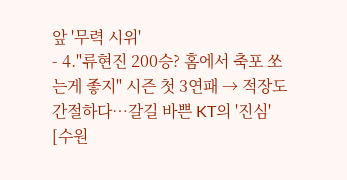앞 '무력 시위'
- 4."류현진 200승? 홈에서 축포 쏘는게 좋지" 시즌 첫 3연패 → 적장도 간절하다…갈길 바쁜 KT의 '진심' [수원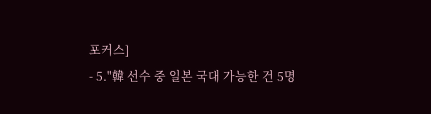포커스]
- 5."韓 선수 중 일본 국대 가능한 건 5명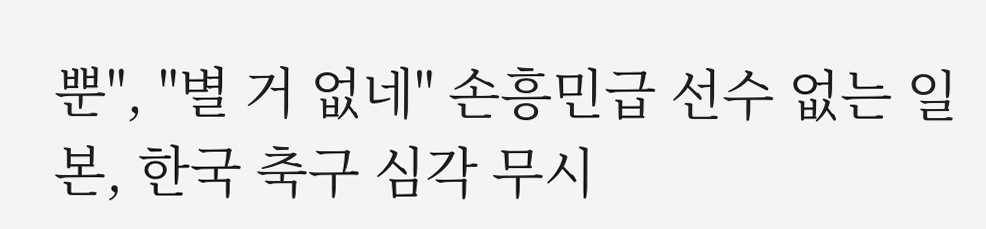뿐", "별 거 없네" 손흥민급 선수 없는 일본, 한국 축구 심각 무시